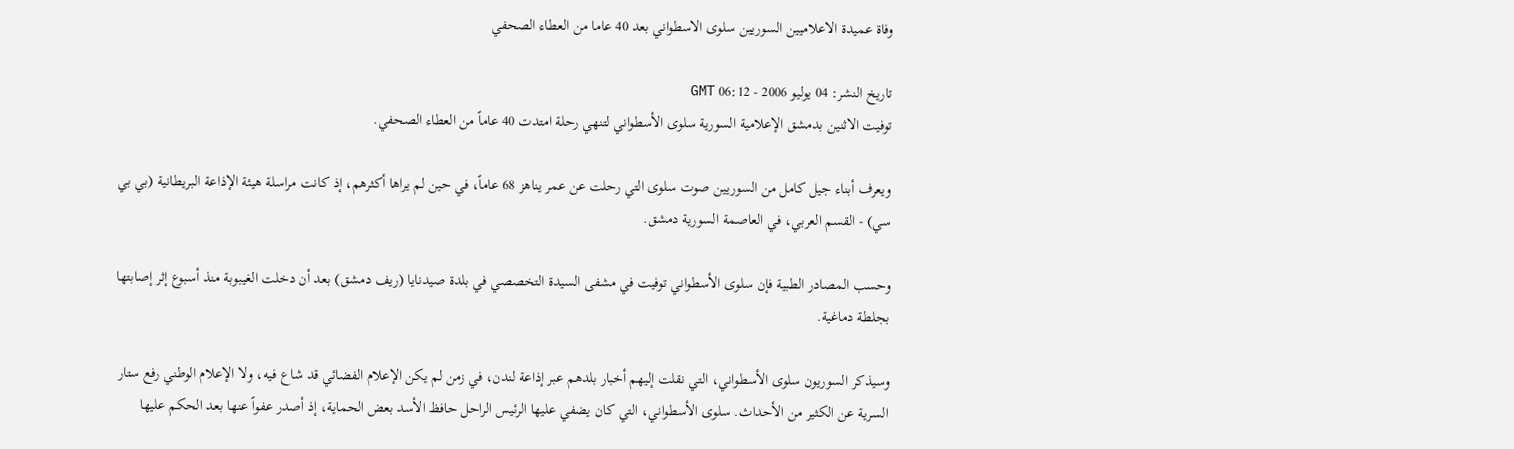وفاة عميدة الاعلاميين السوريين سلوى الاسطواني بعد 40 عاما من العطاء الصحفي

تاريخ النشر: 04 يوليو 2006 - 06:12 GMT
توفيت الاثنين بدمشق الإعلامية السورية سلوى الأسطواني لتنهي رحلة امتدت 40 عاماً من العطاء الصحفي.

ويعرف أبناء جيل كامل من السوريين صوت سلوى التي رحلت عن عمر يناهز 68 عاماً، في حين لم يراها أكثرهم، إذ كانت مراسلة هيئة الإذاعة البريطانية (بي بي سي) - القسم العربي، في العاصمة السورية دمشق.

وحسب المصادر الطبية فإن سلوى الأسطواني توفيت في مشفى السيدة التخصصي في بلدة صيدنايا (ريف دمشق) بعد أن دخلت الغيبوبة منذ أسبوع إثر إصابتها بجلطة دماغية.

وسيذكر السوريون سلوى الأسطواني، التي نقلت إليهم أخبار بلدهم عبر إذاعة لندن، في زمن لم يكن الإعلام الفضائي قد شاع فيه، ولا الإعلام الوطني رفع ستار السرية عن الكثير من الأحداث. سلوى الأسطواني، التي كان يضفي عليها الرئيس الراحل حافظ الأسد بعض الحماية، إذ أصدر عفواً عنها بعد الحكم عليها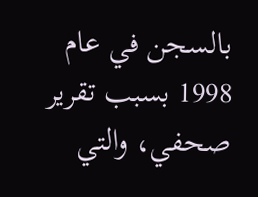بالسجن في عام 1998 بسبب تقرير صحفي، والتي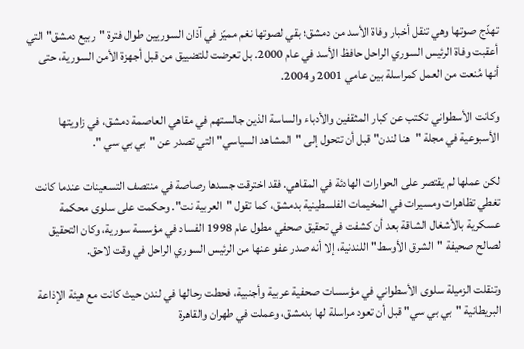تهدّج صوتها وهي تنقل أخبار وفاة الأسد من دمشق؛ بقي لصوتها نغم مميّز في آذان السوريين طوال فترة "ربيع دمشق" التي أعقبت وفاة الرئيس السوري الراحل حافظ الأسد في عام 2000. بل تعرضت للتضييق من قبل أجهزة الأمن السورية، حتى أنها مُنعت من العمل كمراسلة بين عامي 2001 و2004.

وكانت الأسطواني تكتب عن كبار المثقفين والأدباء والساسة الذين جالستهم في مقاهي العاصمة دمشق، في زاويتها الأسبوعية في مجلة "هنا لندن" قبل أن تتحول إلى "المشاهد السياسي" التي تصدر عن "بي بي سي ".

لكن عملها لم يقتصر على الحوارات الهادئة في المقاهي. فقد اخترقت جسدها رصاصة في منتصف التسعينات عندما كانت تغطي تظاهرات ومسيرات في المخيمات الفلسطينية بدمشق، كما تقول "العربية نت". وحكمت على سلوى محكمة عسكرية بالأشغال الشاقة بعد أن كشفت في تحقيق صحفي مطول عام 1998 الفساد في مؤسسة سورية، وكان التحقيق لصالح صحيفة "الشرق الأوسط" اللندنية، إلا أنه صدر عفو عنها من الرئيس السوري الراحل في وقت لاحق.

وتنقلت الزميلة سلوى الأسطواني في مؤسسات صحفية عربية وأجنبية، فحطت رحالها في لندن حيث كانت مع هيئة الإذاعة البريطانية "بي بي سي" قبل أن تعود مراسلة لها بدمشق، وعملت في طهران والقاهرة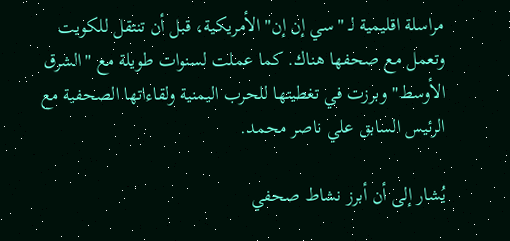مراسلة اقليمية لـ "سي إن إن" الأمريكية، قبل أن تنتقل للكويت وتعمل مع صحفها هناك. كما عملت لسنوات طويلة مع "الشرق الأوسط" وبرزت في تغطيتها للحرب اليمنية ولقاءاتها الصحفية مع الرئيس السابق علي ناصر محمد.

يُشار إلى أن أبرز نشاط صحفي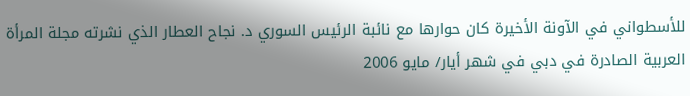للأسطواني في الآونة الأخيرة كان حوارها مع نائبة الرئيس السوري د. نجاح العطار الذي نشرته مجلة المرأة العربية الصادرة في دبي في شهر أيار/ مايو 2006